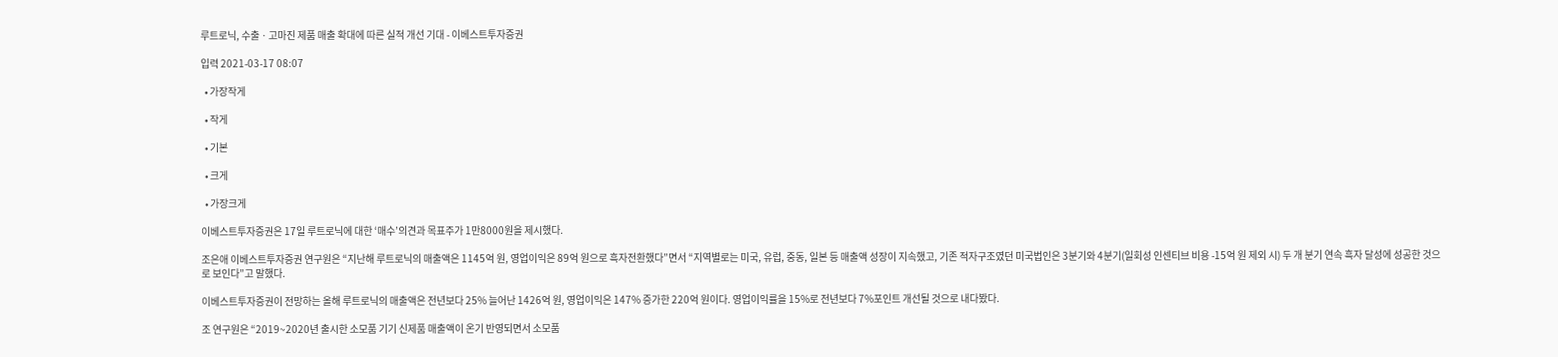루트로닉, 수출ㆍ고마진 제품 매출 확대에 따른 실적 개선 기대 - 이베스트투자증권

입력 2021-03-17 08:07

  • 가장작게

  • 작게

  • 기본

  • 크게

  • 가장크게

이베스트투자증권은 17일 루트로닉에 대한 ‘매수’의견과 목표주가 1만8000원을 제시했다.

조은애 이베스트투자증권 연구원은 “지난해 루트로닉의 매출액은 1145억 원, 영업이익은 89억 원으로 흑자전환했다”면서 “지역별로는 미국, 유럽, 중동, 일본 등 매출액 성장이 지속했고, 기존 적자구조였던 미국법인은 3분기와 4분기(일회성 인센티브 비용 -15억 원 제외 시) 두 개 분기 연속 흑자 달성에 성공한 것으로 보인다”고 말했다.

이베스트투자증권이 전망하는 올해 루트로닉의 매출액은 전년보다 25% 늘어난 1426억 원, 영업이익은 147% 증가한 220억 원이다. 영업이익률을 15%로 전년보다 7%포인트 개선될 것으로 내다봤다.

조 연구원은 “2019~2020년 출시한 소모품 기기 신제품 매출액이 온기 반영되면서 소모품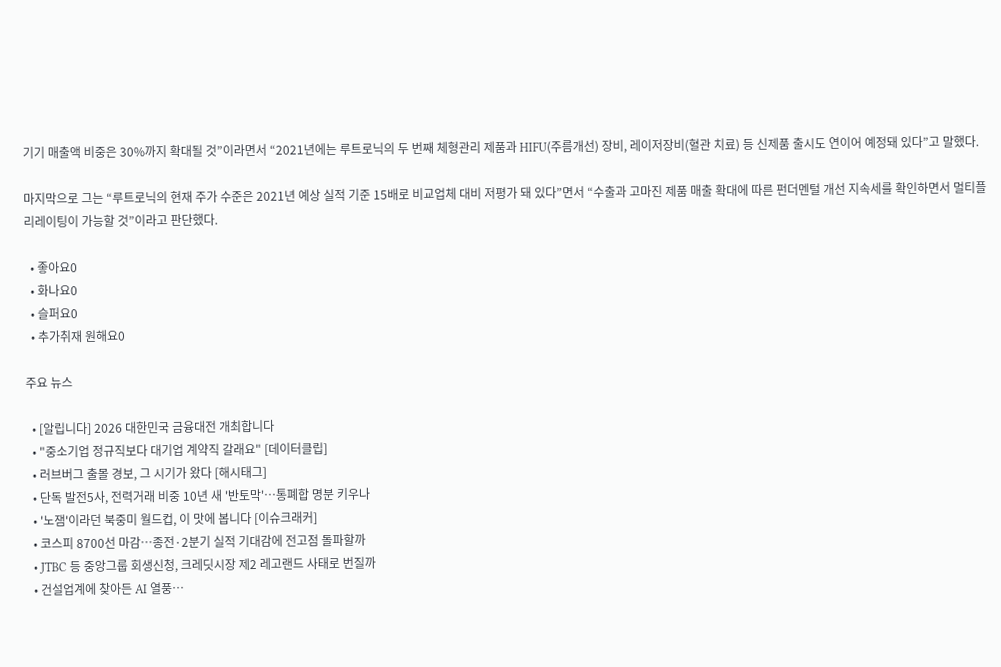기기 매출액 비중은 30%까지 확대될 것”이라면서 “2021년에는 루트로닉의 두 번째 체형관리 제품과 HIFU(주름개선) 장비, 레이저장비(혈관 치료) 등 신제품 출시도 연이어 예정돼 있다”고 말했다.

마지막으로 그는 “루트로닉의 현재 주가 수준은 2021년 예상 실적 기준 15배로 비교업체 대비 저평가 돼 있다”면서 “수출과 고마진 제품 매출 확대에 따른 펀더멘털 개선 지속세를 확인하면서 멀티플 리레이팅이 가능할 것”이라고 판단했다.

  • 좋아요0
  • 화나요0
  • 슬퍼요0
  • 추가취재 원해요0

주요 뉴스

  • [알립니다] 2026 대한민국 금융대전 개최합니다
  • "중소기업 정규직보다 대기업 계약직 갈래요" [데이터클립]
  • 러브버그 출몰 경보, 그 시기가 왔다 [해시태그]
  • 단독 발전5사, 전력거래 비중 10년 새 '반토막'⋯통폐합 명분 키우나
  • '노잼'이라던 북중미 월드컵, 이 맛에 봅니다 [이슈크래커]
  • 코스피 8700선 마감…종전·2분기 실적 기대감에 전고점 돌파할까
  • JTBC 등 중앙그룹 회생신청, 크레딧시장 제2 레고랜드 사태로 번질까
  • 건설업계에 찾아든 AI 열풍⋯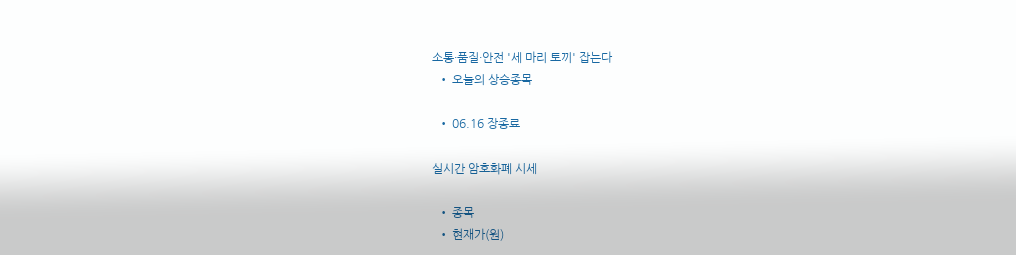소통·품질·안전 '세 마리 토끼' 잡는다
  • 오늘의 상승종목

  • 06.16 장종료

실시간 암호화폐 시세

  • 종목
  • 현재가(원)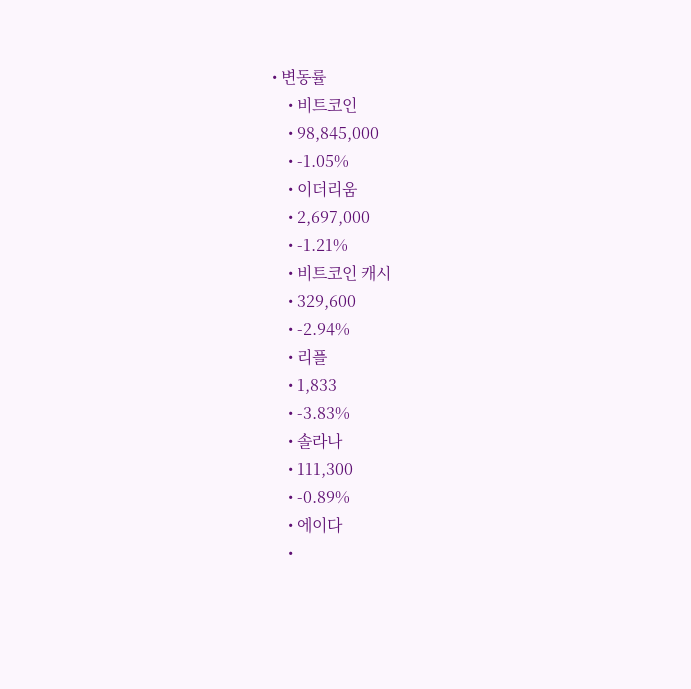• 변동률
    • 비트코인
    • 98,845,000
    • -1.05%
    • 이더리움
    • 2,697,000
    • -1.21%
    • 비트코인 캐시
    • 329,600
    • -2.94%
    • 리플
    • 1,833
    • -3.83%
    • 솔라나
    • 111,300
    • -0.89%
    • 에이다
    •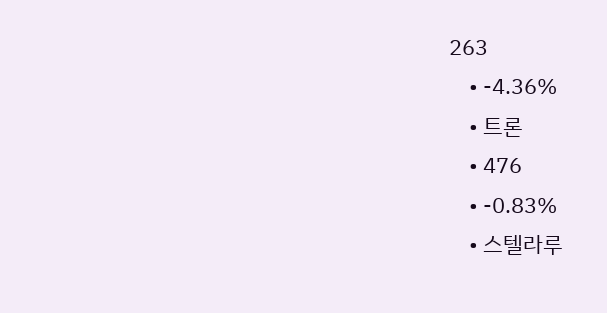263
    • -4.36%
    • 트론
    • 476
    • -0.83%
    • 스텔라루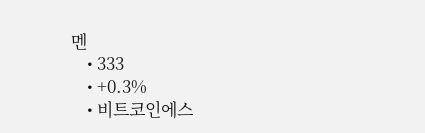멘
    • 333
    • +0.3%
    • 비트코인에스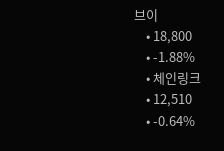브이
    • 18,800
    • -1.88%
    • 체인링크
    • 12,510
    • -0.64%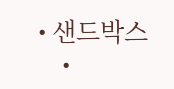• 샌드박스
    •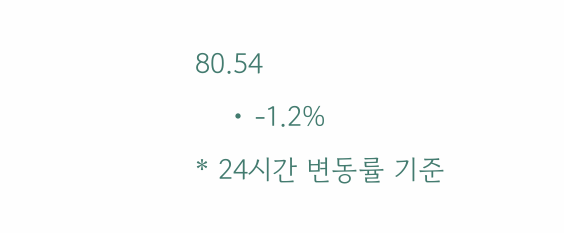80.54
    • -1.2%
* 24시간 변동률 기준